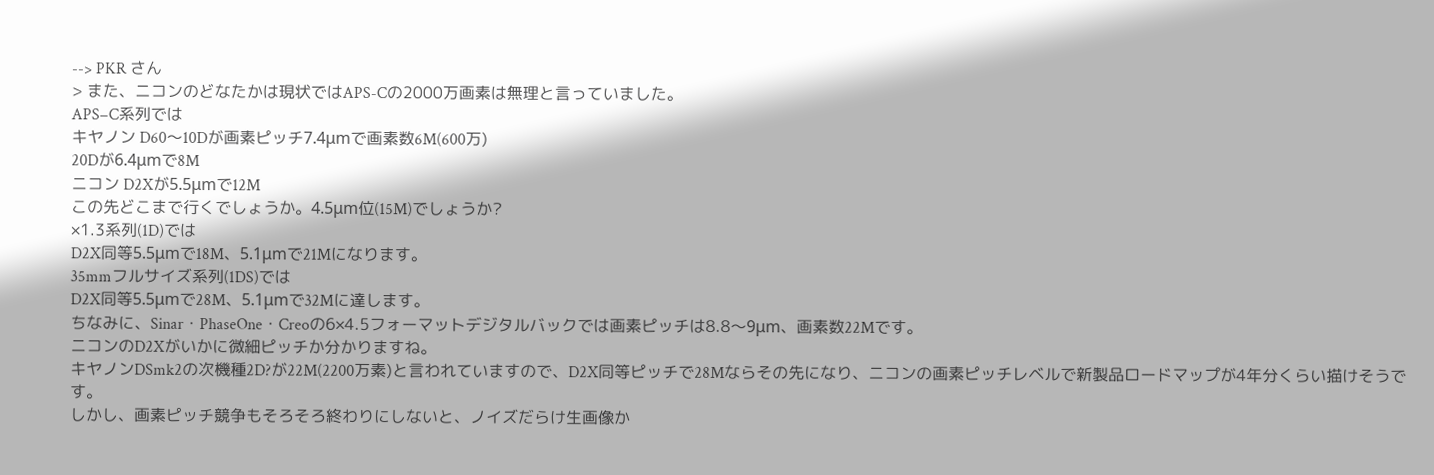--> PKR さん
> また、ニコンのどなたかは現状ではAPS-Cの2000万画素は無理と言っていました。
APS−C系列では
キヤノン D60〜10Dが画素ピッチ7.4μmで画素数6M(600万)
20Dが6.4μmで8M
ニコン D2Xが5.5μmで12M
この先どこまで行くでしょうか。4.5μm位(15M)でしょうか?
×1.3系列(1D)では
D2X同等5.5μmで18M、5.1μmで21Mになります。
35mmフルサイズ系列(1DS)では
D2X同等5.5μmで28M、5.1μmで32Mに達します。
ちなみに、Sinar・PhaseOne・Creoの6×4.5フォーマットデジタルバックでは画素ピッチは8.8〜9μm、画素数22Mです。
ニコンのD2Xがいかに微細ピッチか分かりますね。
キヤノンDSmk2の次機種2D?が22M(2200万素)と言われていますので、D2X同等ピッチで28Mならその先になり、ニコンの画素ピッチレベルで新製品ロードマップが4年分くらい描けそうです。
しかし、画素ピッチ競争もそろそろ終わりにしないと、ノイズだらけ生画像か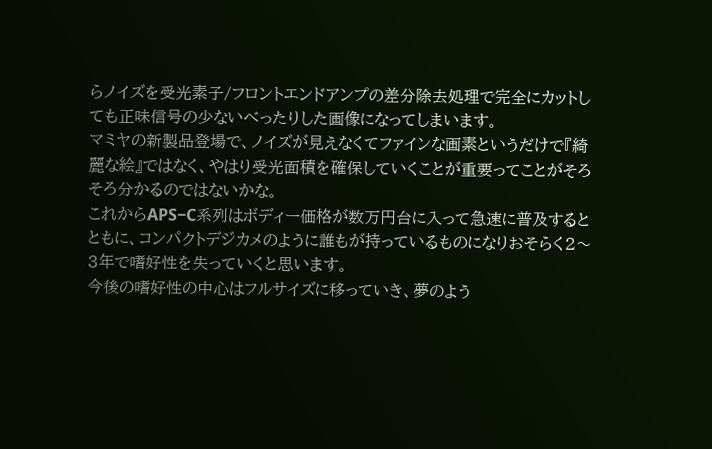らノイズを受光素子/フロントエンドアンプの差分除去処理で完全にカットしても正味信号の少ないべったりした画像になってしまいます。
マミヤの新製品登場で、ノイズが見えなくてファインな画素というだけで『綺麗な絵』ではなく、やはり受光面積を確保していくことが重要ってことがそろそろ分かるのではないかな。
これからAPS−C系列はボディー価格が数万円台に入って急速に普及するとともに、コンパクトデジカメのように誰もが持っているものになりおそらく2〜3年で嗜好性を失っていくと思います。
今後の嗜好性の中心はフルサイズに移っていき、夢のよう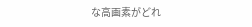な高画素がどれ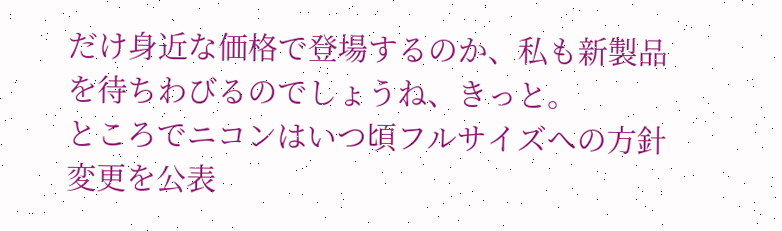だけ身近な価格で登場するのか、私も新製品を待ちわびるのでしょうね、きっと。
ところでニコンはいつ頃フルサイズへの方針変更を公表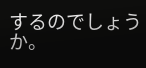するのでしょうか。